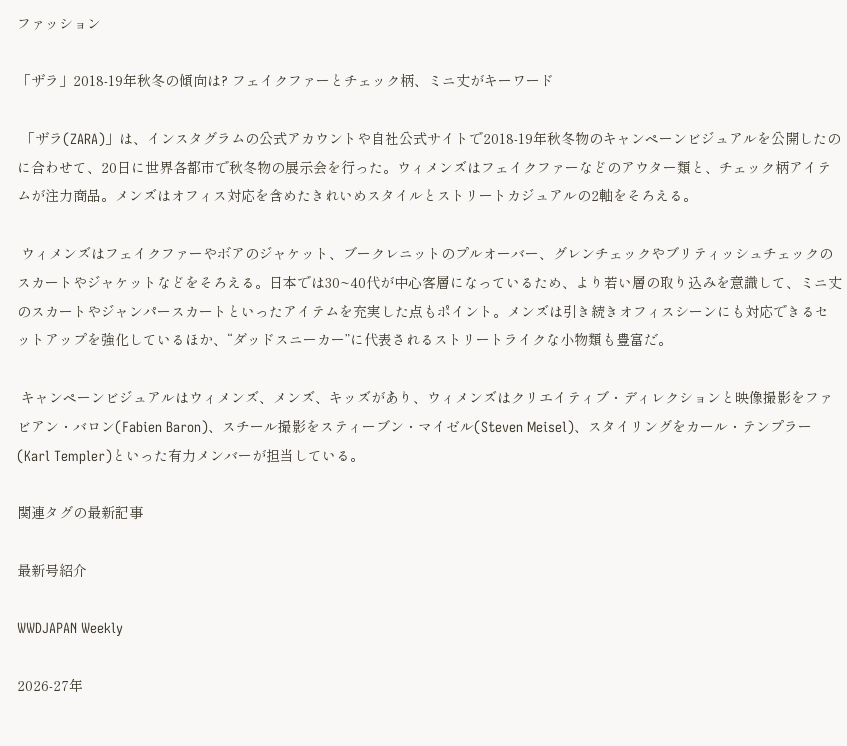ファッション

「ザラ」2018-19年秋冬の傾向は? フェイクファーとチェック柄、ミニ丈がキーワード

 「ザラ(ZARA)」は、インスタグラムの公式アカウントや自社公式サイトで2018-19年秋冬物のキャンペーンビジュアルを公開したのに合わせて、20日に世界各都市で秋冬物の展示会を行った。ウィメンズはフェイクファーなどのアウター類と、チェック柄アイテムが注力商品。メンズはオフィス対応を含めたきれいめスタイルとストリートカジュアルの2軸をそろえる。

 ウィメンズはフェイクファーやボアのジャケット、ブークレニットのプルオーバー、グレンチェックやブリティッシュチェックのスカートやジャケットなどをそろえる。日本では30~40代が中心客層になっているため、より若い層の取り込みを意識して、ミニ丈のスカートやジャンパースカートといったアイテムを充実した点もポイント。メンズは引き続きオフィスシーンにも対応できるセットアップを強化しているほか、“ダッドスニーカー”に代表されるストリートライクな小物類も豊富だ。

 キャンペーンビジュアルはウィメンズ、メンズ、キッズがあり、ウィメンズはクリエイティブ・ディレクションと映像撮影をファビアン・バロン(Fabien Baron)、スチール撮影をスティーブン・マイゼル(Steven Meisel)、スタイリングをカール・テンプラー(Karl Templer)といった有力メンバーが担当している。

関連タグの最新記事

最新号紹介

WWDJAPAN Weekly

2026-27年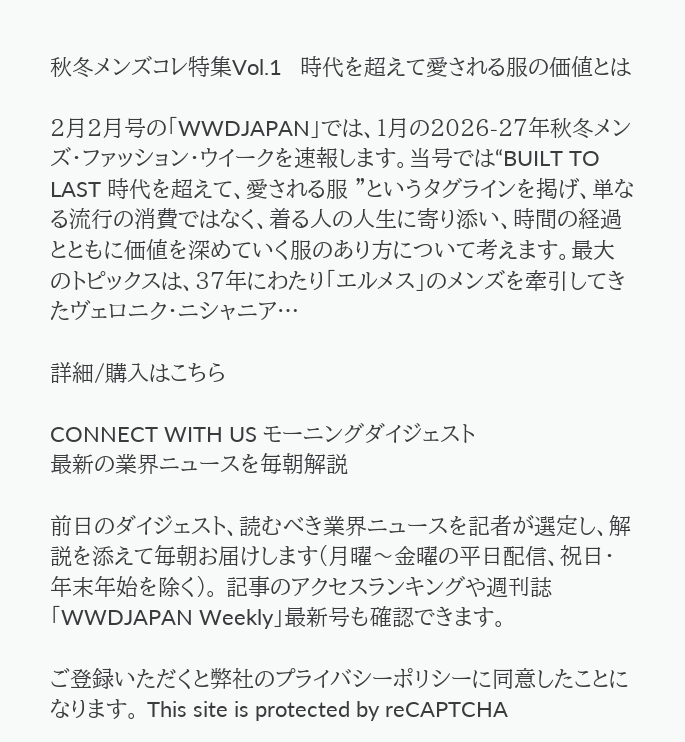秋冬メンズコレ特集Vol.1   時代を超えて愛される服の価値とは

2月2月号の「WWDJAPAN」では、1月の2026-27年秋冬メンズ・ファッション・ウイークを速報します。当号では“BUILT TO LAST 時代を超えて、愛される服 ”というタグラインを掲げ、単なる流行の消費ではなく、着る人の人生に寄り添い、時間の経過とともに価値を深めていく服のあり方について考えます。最大のトピックスは、37年にわたり「エルメス」のメンズを牽引してきたヴェロニク・ニシャニア…

詳細/購入はこちら

CONNECT WITH US モーニングダイジェスト
最新の業界ニュースを毎朝解説

前日のダイジェスト、読むべき業界ニュースを記者が選定し、解説を添えて毎朝お届けします(月曜〜金曜の平日配信、祝日・年末年始を除く)。 記事のアクセスランキングや週刊誌「WWDJAPAN Weekly」最新号も確認できます。

ご登録いただくと弊社のプライバシーポリシーに同意したことになります。 This site is protected by reCAPTCHA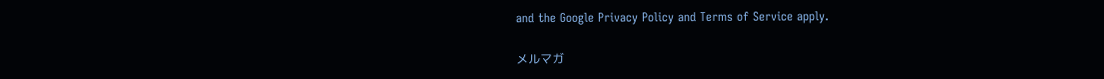and the Google Privacy Policy and Terms of Service apply.

メルマガ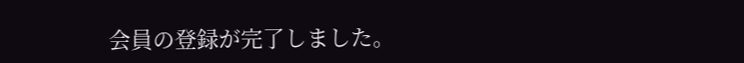会員の登録が完了しました。